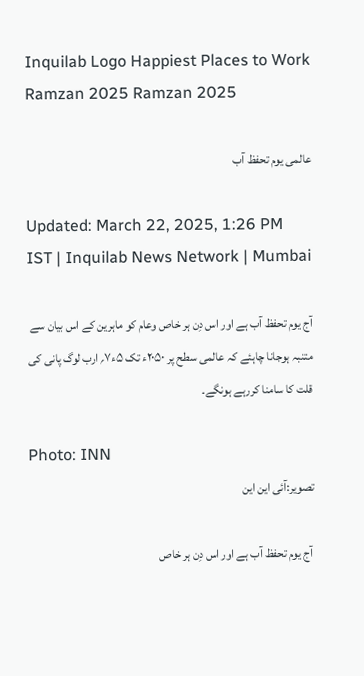Inquilab Logo Happiest Places to Work
Ramzan 2025 Ramzan 2025

عالمی یوم تحفظ آب

Updated: March 22, 2025, 1:26 PM IST | Inquilab News Network | Mumbai

آج یوم تحفظ آب ہے اور اس دِن ہر خاص وعام کو ماہرین کے اس بیان سے متنبہ ہوجانا چاہئے کہ عالمی سطح پر ۲۰۵۰ء تک ۵ء۷؍ ارب لوگ پانی کی قلت کا سامنا کررہے ہونگے۔

Photo: INN
تصویر:آئی این این

 آج یوم تحفظ آب ہے اور اس دِن ہر خاص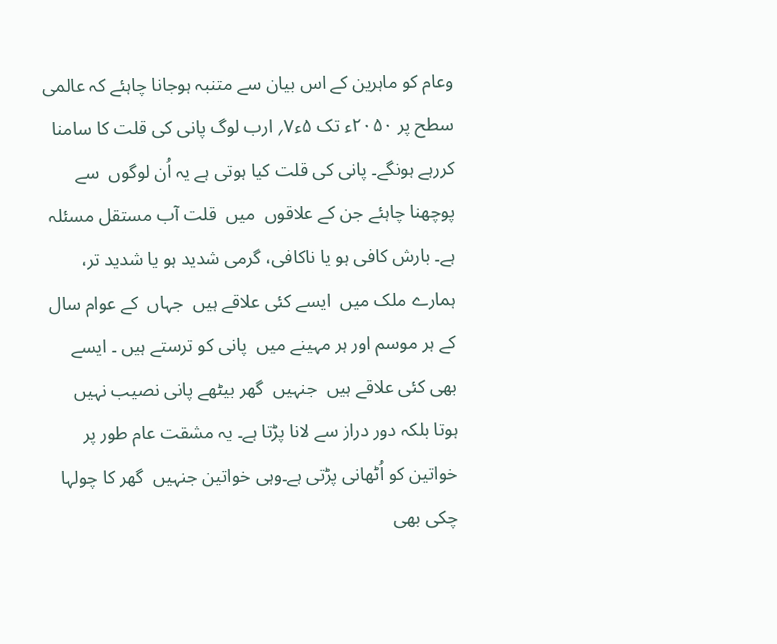وعام کو ماہرین کے اس بیان سے متنبہ ہوجانا چاہئے کہ عالمی سطح پر ۲۰۵۰ء تک ۵ء۷؍ ارب لوگ پانی کی قلت کا سامنا کررہے ہونگے۔ پانی کی قلت کیا ہوتی ہے یہ اُن لوگوں  سے پوچھنا چاہئے جن کے علاقوں  میں  قلت آب مستقل مسئلہ ہے۔ بارش کافی ہو یا ناکافی، گرمی شدید ہو یا شدید تر، ہمارے ملک میں  ایسے کئی علاقے ہیں  جہاں  کے عوام سال کے ہر موسم اور ہر مہینے میں  پانی کو ترستے ہیں ۔ ایسے بھی کئی علاقے ہیں  جنہیں  گھر بیٹھے پانی نصیب نہیں  ہوتا بلکہ دور دراز سے لانا پڑتا ہے۔ یہ مشقت عام طور پر خواتین کو اُٹھانی پڑتی ہے۔وہی خواتین جنہیں  گھر کا چولہا چکی بھی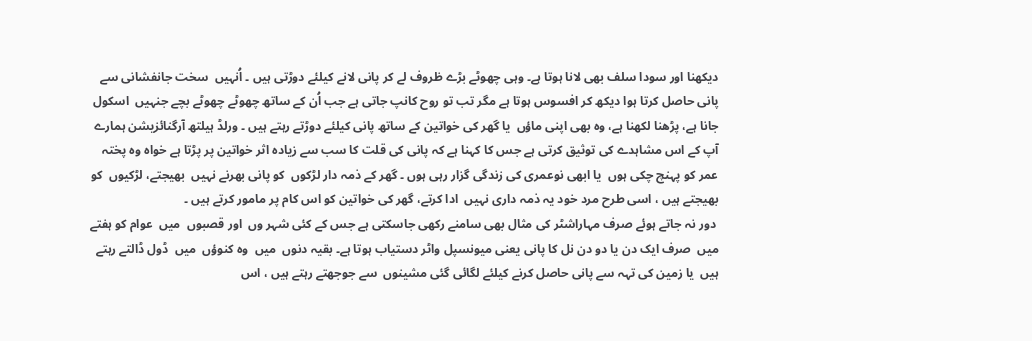دیکھنا اور سودا سلف بھی لانا ہوتا ہے۔ وہی چھوٹے بڑے ظروف لے کر پانی لانے کیلئے دوڑتی ہیں ۔ اُنہیں  سخت جانفشانی سے پانی حاصل کرتا ہوا دیکھ کر افسوس ہوتا ہے مگر تب تو روح کانپ جاتی ہے جب اُن کے ساتھ چھوٹے چھوٹے بچے جنہیں  اسکول جانا ہے، پڑھنا لکھنا ہے، وہ بھی اپنی ماؤں  یا گھر کی خواتین کے ساتھ پانی کیلئے دوڑتے رہتے ہیں ۔ ورلڈ ہیلتھ آرگنائزیشن ہمارے آپ کے اس مشاہدے کی توثیق کرتی ہے جس کا کہنا ہے کہ پانی کی قلت کا سب سے زیادہ اثر خواتین پر پڑتا ہے خواہ وہ پختہ عمر کو پہنچ چکی ہوں  یا ابھی نوعمری کی زندگی گزار رہی ہوں ۔ گھر کے ذمہ دار لڑکوں  کو پانی بھرنے نہیں  بھیجتے، لڑکیوں  کو بھیجتے ہیں ، اسی طرح مرد خود یہ ذمہ داری نہیں  ادا کرتے، گھر کی خواتین کو اس کام پر مامور کرتے ہیں ۔
 دور نہ جاتے ہوئے صرف مہاراشٹر کی مثال بھی سامنے رکھی جاسکتی ہے جس کے کئی شہر وں  اور قصبوں  میں  عوام کو ہفتے میں  صرف ایک دن یا دو دن نل کا پانی یعنی میونسپل واٹر دستیاب ہوتا ہے۔ بقیہ دنوں  میں  وہ کنوؤں  میں  ڈول ڈالتے رہتے ہیں  یا زمین کی تہہ سے پانی حاصل کرنے کیلئے لگائی گئی مشینوں  سے جوجھتے رہتے ہیں ، اس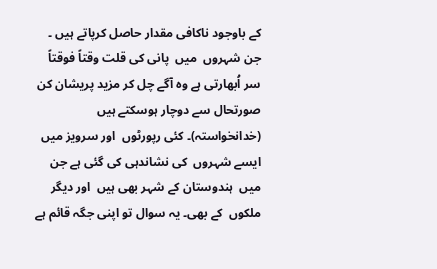کے باوجود ناکافی مقدار حاصل کرپاتے ہیں ۔ جن شہروں  میں  پانی کی قلت وقتاً فوقتاً سر اُبھارتی ہے وہ آگے چل کر مزید پریشان کن صورتحال سے دوچار ہوسکتے ہیں  (خدانخواستہ)۔ کئی رپورٹوں  اور سرویز میں  ایسے شہروں  کی نشاندہی کی گئی ہے جن میں  ہندوستان کے شہر بھی ہیں  اور دیگر ملکوں  کے بھی۔ یہ سوال تو اپنی جگہ قائم ہے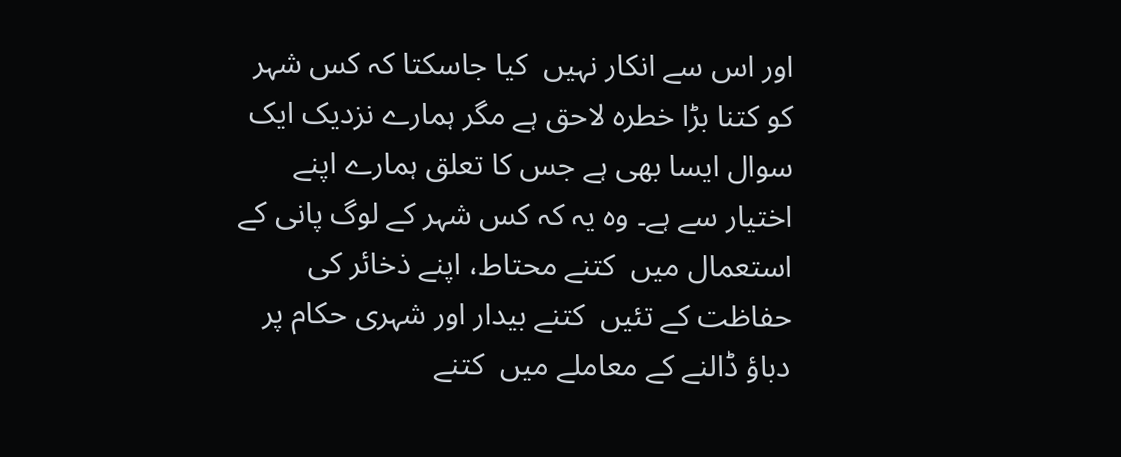اور اس سے انکار نہیں  کیا جاسکتا کہ کس شہر کو کتنا بڑا خطرہ لاحق ہے مگر ہمارے نزدیک ایک سوال ایسا بھی ہے جس کا تعلق ہمارے اپنے اختیار سے ہے۔ وہ یہ کہ کس شہر کے لوگ پانی کے استعمال میں  کتنے محتاط، اپنے ذخائر کی حفاظت کے تئیں  کتنے بیدار اور شہری حکام پر دباؤ ڈالنے کے معاملے میں  کتنے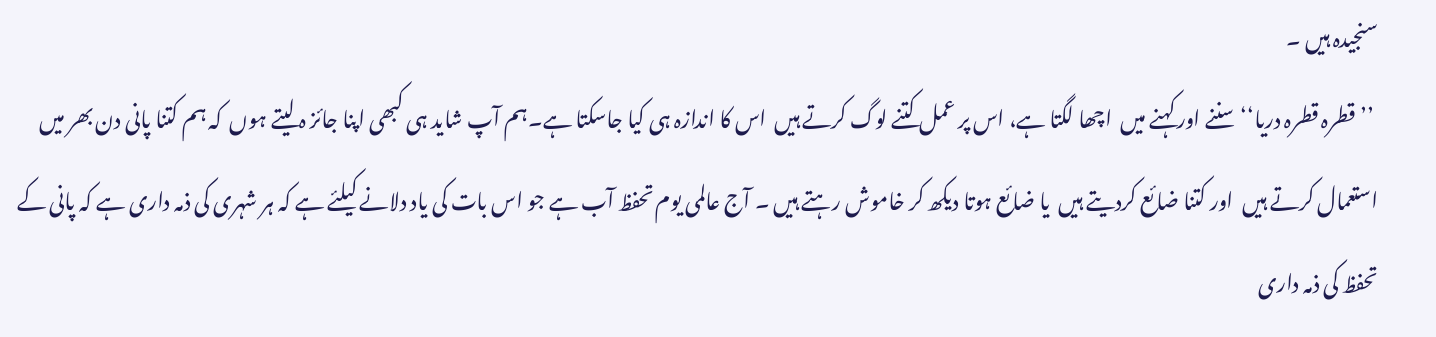سنجیدہ ہیں ۔
 ’’قطرہ قطرہ دریا‘‘ سننے اور کہنے میں  اچھا لگتا ہے، اس پر عمل کتنے لوگ کرتے ہیں  اس کا اندازہ ہی کیا جاسکتا ہے۔ہم آپ شاید ہی کبھی اپنا جائز ہ لیتے ہوں  کہ ہم کتنا پانی دن بھر میں  استعمال کرتے ہیں  اور کتنا ضائع کردیتے ہیں  یا ضائع ہوتا دیکھ کر خاموش رہتے ہیں ۔ آج عالمی یوم تحفظ آب ہے جو اس بات کی یاد دلانے کیلئے ہے کہ ہر شہری کی ذمہ داری ہے کہ پانی کے تحفظ کی ذمہ داری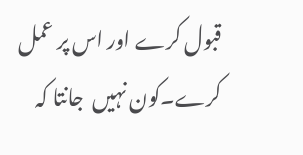قبول کرے اور اس پر عمل کرے۔کون نہیں  جانتا کہ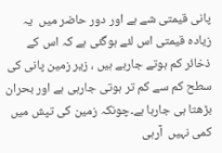پانی قیمتی شے ہے اور دور حاضر میں  یہ زیادہ قیمتی اس لئے ہوگئی ہے کہ اس کے ذخائر کم ہوتے جارہے ہیں ، زیر زمین پانی کی سطح کم سے کم تر ہوتی جارہی ہے اور بحران بڑھتا ہی جارہا ہے۔چونکہ زمین کی تپش میں  کمی نہیں  آرہی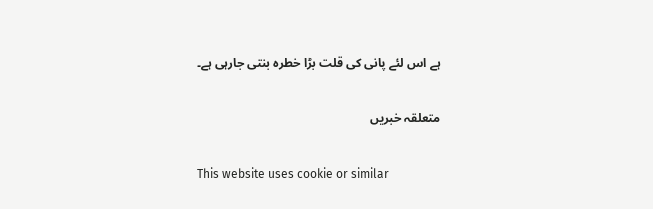ہے اس لئے پانی کی قلت بڑا خطرہ بنتی جارہی ہے۔

متعلقہ خبریں

This website uses cookie or similar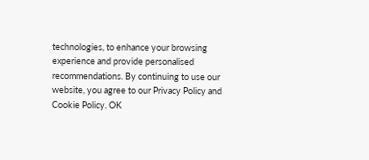technologies, to enhance your browsing experience and provide personalised recommendations. By continuing to use our website, you agree to our Privacy Policy and Cookie Policy. OK